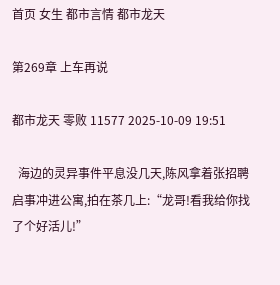首页 女生 都市言情 都市龙天

第269章 上车再说

都市龙天 零败 11577 2025-10-09 19:51

  海边的灵异事件平息没几天,陈风拿着张招聘启事冲进公寓,拍在茶几上:“龙哥!看我给你找了个好活儿!”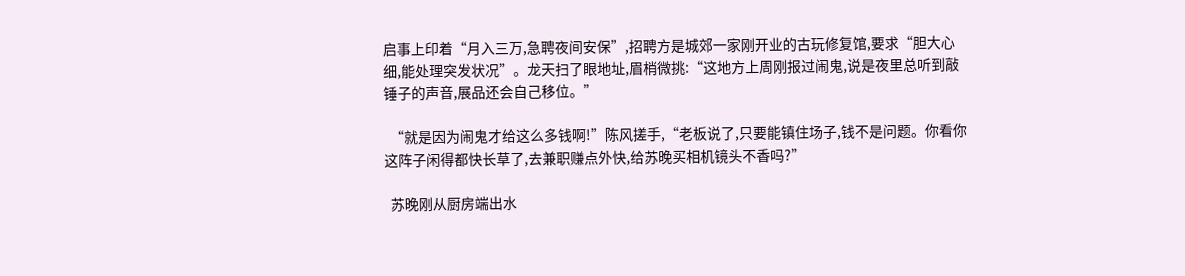启事上印着“月入三万,急聘夜间安保”,招聘方是城郊一家刚开业的古玩修复馆,要求“胆大心细,能处理突发状况”。龙天扫了眼地址,眉梢微挑:“这地方上周刚报过闹鬼,说是夜里总听到敲锤子的声音,展品还会自己移位。”

  “就是因为闹鬼才给这么多钱啊!”陈风搓手,“老板说了,只要能镇住场子,钱不是问题。你看你这阵子闲得都快长草了,去兼职赚点外快,给苏晚买相机镜头不香吗?”

  苏晚刚从厨房端出水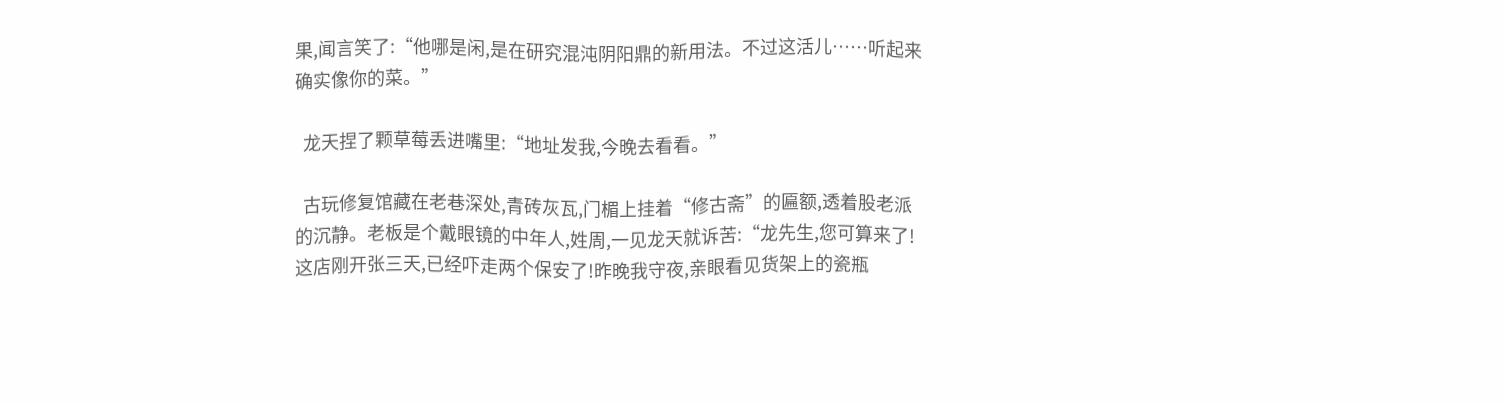果,闻言笑了:“他哪是闲,是在研究混沌阴阳鼎的新用法。不过这活儿……听起来确实像你的菜。”

  龙天捏了颗草莓丢进嘴里:“地址发我,今晚去看看。”

  古玩修复馆藏在老巷深处,青砖灰瓦,门楣上挂着“修古斋”的匾额,透着股老派的沉静。老板是个戴眼镜的中年人,姓周,一见龙天就诉苦:“龙先生,您可算来了!这店刚开张三天,已经吓走两个保安了!昨晚我守夜,亲眼看见货架上的瓷瓶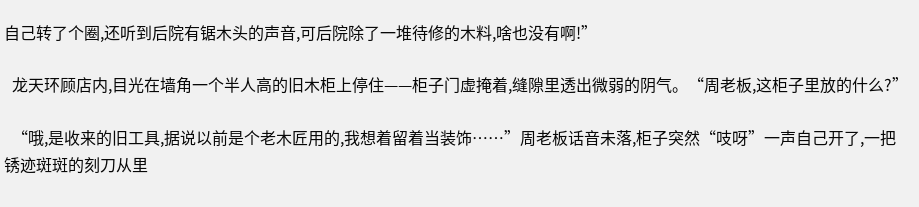自己转了个圈,还听到后院有锯木头的声音,可后院除了一堆待修的木料,啥也没有啊!”

  龙天环顾店内,目光在墙角一个半人高的旧木柜上停住——柜子门虚掩着,缝隙里透出微弱的阴气。“周老板,这柜子里放的什么?”

  “哦,是收来的旧工具,据说以前是个老木匠用的,我想着留着当装饰……”周老板话音未落,柜子突然“吱呀”一声自己开了,一把锈迹斑斑的刻刀从里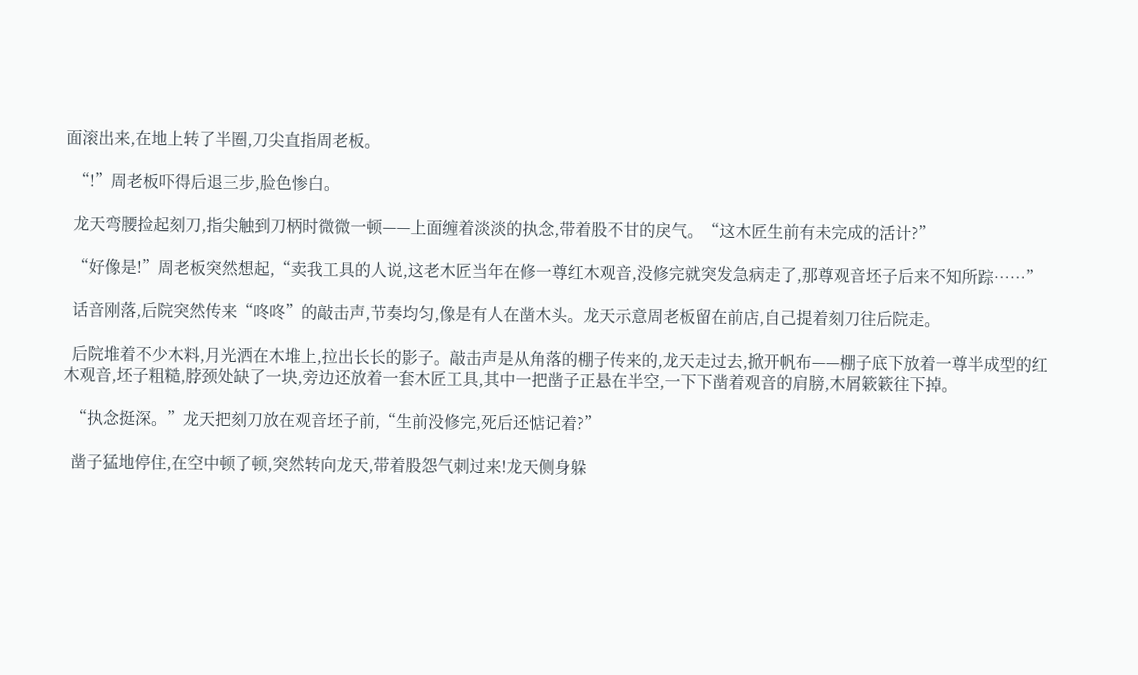面滚出来,在地上转了半圈,刀尖直指周老板。

  “!”周老板吓得后退三步,脸色惨白。

  龙天弯腰捡起刻刀,指尖触到刀柄时微微一顿——上面缠着淡淡的执念,带着股不甘的戾气。“这木匠生前有未完成的活计?”

  “好像是!”周老板突然想起,“卖我工具的人说,这老木匠当年在修一尊红木观音,没修完就突发急病走了,那尊观音坯子后来不知所踪……”

  话音刚落,后院突然传来“咚咚”的敲击声,节奏均匀,像是有人在凿木头。龙天示意周老板留在前店,自己提着刻刀往后院走。

  后院堆着不少木料,月光洒在木堆上,拉出长长的影子。敲击声是从角落的棚子传来的,龙天走过去,掀开帆布——棚子底下放着一尊半成型的红木观音,坯子粗糙,脖颈处缺了一块,旁边还放着一套木匠工具,其中一把凿子正悬在半空,一下下凿着观音的肩膀,木屑簌簌往下掉。

  “执念挺深。”龙天把刻刀放在观音坯子前,“生前没修完,死后还惦记着?”

  凿子猛地停住,在空中顿了顿,突然转向龙天,带着股怨气刺过来!龙天侧身躲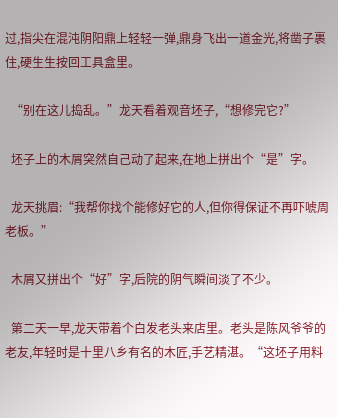过,指尖在混沌阴阳鼎上轻轻一弹,鼎身飞出一道金光,将凿子裹住,硬生生按回工具盒里。

  “别在这儿捣乱。”龙天看着观音坯子,“想修完它?”

  坯子上的木屑突然自己动了起来,在地上拼出个“是”字。

  龙天挑眉:“我帮你找个能修好它的人,但你得保证不再吓唬周老板。”

  木屑又拼出个“好”字,后院的阴气瞬间淡了不少。

  第二天一早,龙天带着个白发老头来店里。老头是陈风爷爷的老友,年轻时是十里八乡有名的木匠,手艺精湛。“这坯子用料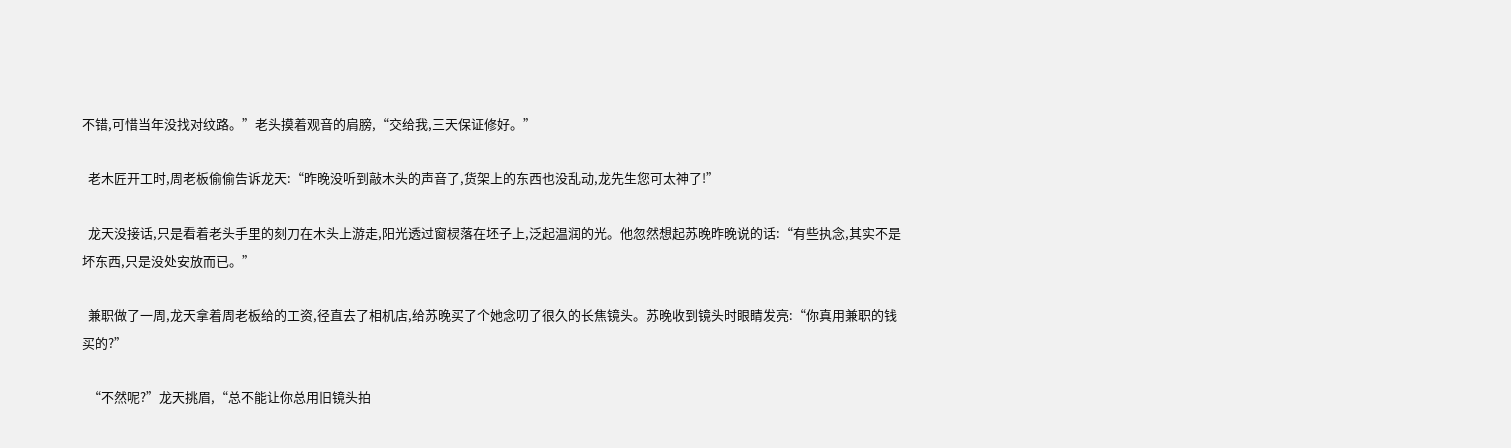不错,可惜当年没找对纹路。”老头摸着观音的肩膀,“交给我,三天保证修好。”

  老木匠开工时,周老板偷偷告诉龙天:“昨晚没听到敲木头的声音了,货架上的东西也没乱动,龙先生您可太神了!”

  龙天没接话,只是看着老头手里的刻刀在木头上游走,阳光透过窗棂落在坯子上,泛起温润的光。他忽然想起苏晚昨晚说的话:“有些执念,其实不是坏东西,只是没处安放而已。”

  兼职做了一周,龙天拿着周老板给的工资,径直去了相机店,给苏晚买了个她念叨了很久的长焦镜头。苏晚收到镜头时眼睛发亮:“你真用兼职的钱买的?”

  “不然呢?”龙天挑眉,“总不能让你总用旧镜头拍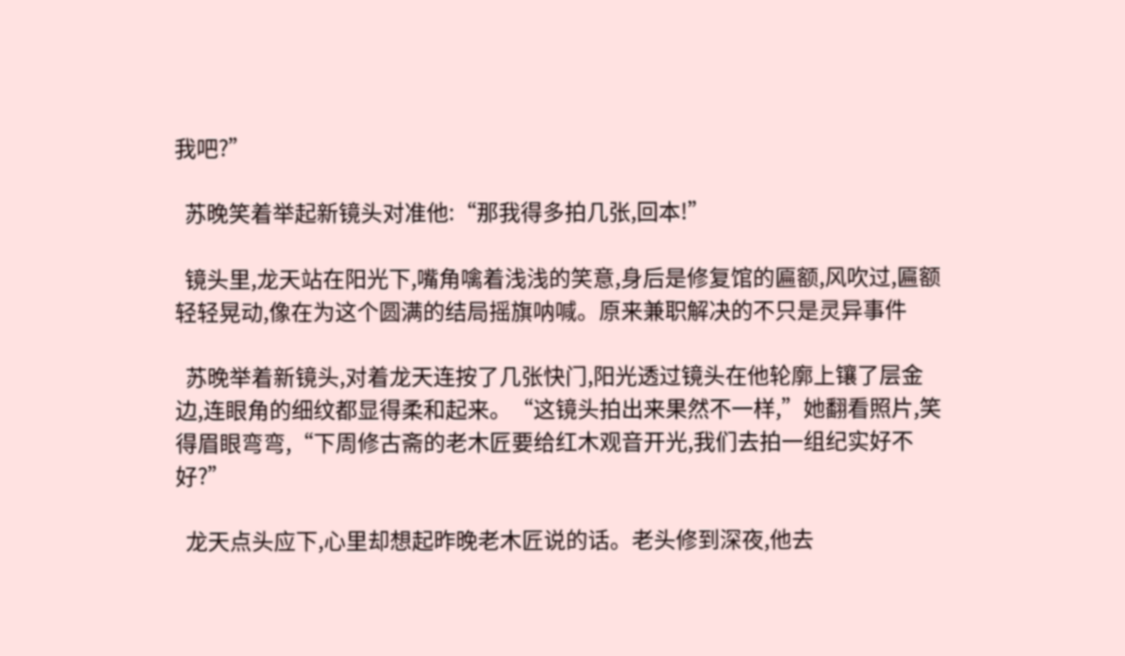我吧?”

  苏晚笑着举起新镜头对准他:“那我得多拍几张,回本!”

  镜头里,龙天站在阳光下,嘴角噙着浅浅的笑意,身后是修复馆的匾额,风吹过,匾额轻轻晃动,像在为这个圆满的结局摇旗呐喊。原来兼职解决的不只是灵异事件

  苏晚举着新镜头,对着龙天连按了几张快门,阳光透过镜头在他轮廓上镶了层金边,连眼角的细纹都显得柔和起来。“这镜头拍出来果然不一样,”她翻看照片,笑得眉眼弯弯,“下周修古斋的老木匠要给红木观音开光,我们去拍一组纪实好不好?”

  龙天点头应下,心里却想起昨晚老木匠说的话。老头修到深夜,他去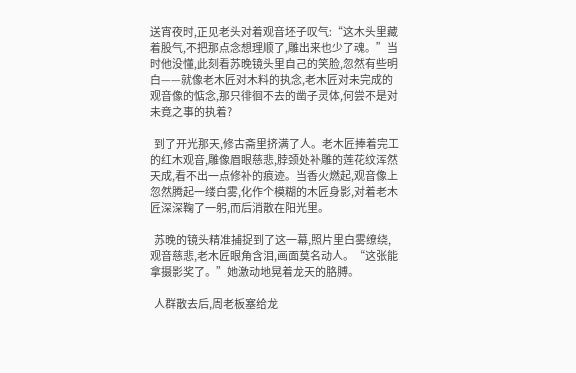送宵夜时,正见老头对着观音坯子叹气:“这木头里藏着股气,不把那点念想理顺了,雕出来也少了魂。”当时他没懂,此刻看苏晚镜头里自己的笑脸,忽然有些明白——就像老木匠对木料的执念,老木匠对未完成的观音像的惦念,那只徘徊不去的凿子灵体,何尝不是对未竟之事的执着?

  到了开光那天,修古斋里挤满了人。老木匠捧着完工的红木观音,雕像眉眼慈悲,脖颈处补雕的莲花纹浑然天成,看不出一点修补的痕迹。当香火燃起,观音像上忽然腾起一缕白雾,化作个模糊的木匠身影,对着老木匠深深鞠了一躬,而后消散在阳光里。

  苏晚的镜头精准捕捉到了这一幕,照片里白雾缭绕,观音慈悲,老木匠眼角含泪,画面莫名动人。“这张能拿摄影奖了。”她激动地晃着龙天的胳膊。

  人群散去后,周老板塞给龙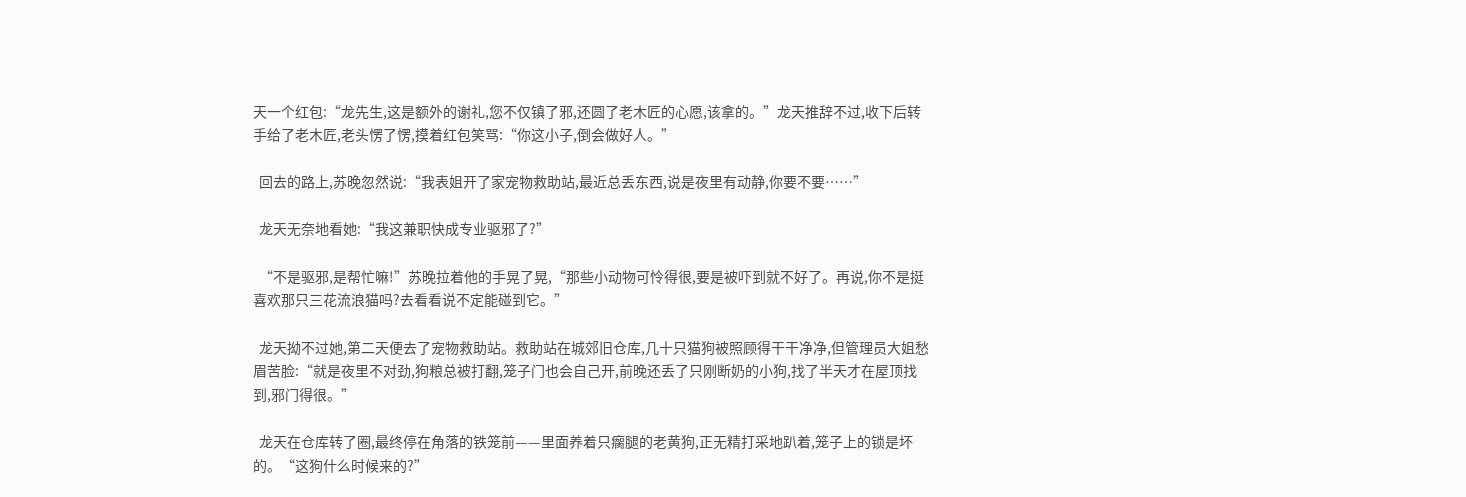天一个红包:“龙先生,这是额外的谢礼,您不仅镇了邪,还圆了老木匠的心愿,该拿的。”龙天推辞不过,收下后转手给了老木匠,老头愣了愣,摸着红包笑骂:“你这小子,倒会做好人。”

  回去的路上,苏晚忽然说:“我表姐开了家宠物救助站,最近总丢东西,说是夜里有动静,你要不要……”

  龙天无奈地看她:“我这兼职快成专业驱邪了?”

  “不是驱邪,是帮忙嘛!”苏晚拉着他的手晃了晃,“那些小动物可怜得很,要是被吓到就不好了。再说,你不是挺喜欢那只三花流浪猫吗?去看看说不定能碰到它。”

  龙天拗不过她,第二天便去了宠物救助站。救助站在城郊旧仓库,几十只猫狗被照顾得干干净净,但管理员大姐愁眉苦脸:“就是夜里不对劲,狗粮总被打翻,笼子门也会自己开,前晚还丢了只刚断奶的小狗,找了半天才在屋顶找到,邪门得很。”

  龙天在仓库转了圈,最终停在角落的铁笼前——里面养着只瘸腿的老黄狗,正无精打采地趴着,笼子上的锁是坏的。“这狗什么时候来的?”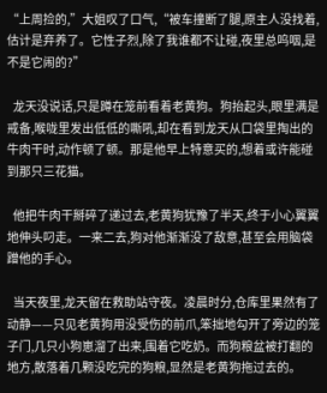“上周捡的,”大姐叹了口气,“被车撞断了腿,原主人没找着,估计是弃养了。它性子烈,除了我谁都不让碰,夜里总呜咽,是不是它闹的?”

  龙天没说话,只是蹲在笼前看着老黄狗。狗抬起头,眼里满是戒备,喉咙里发出低低的嘶吼,却在看到龙天从口袋里掏出的牛肉干时,动作顿了顿。那是他早上特意买的,想着或许能碰到那只三花猫。

  他把牛肉干掰碎了递过去,老黄狗犹豫了半天,终于小心翼翼地伸头叼走。一来二去,狗对他渐渐没了敌意,甚至会用脑袋蹭他的手心。

  当天夜里,龙天留在救助站守夜。凌晨时分,仓库里果然有了动静——只见老黄狗用没受伤的前爪,笨拙地勾开了旁边的笼子门,几只小狗崽溜了出来,围着它吃奶。而狗粮盆被打翻的地方,散落着几颗没吃完的狗粮,显然是老黄狗拖过去的。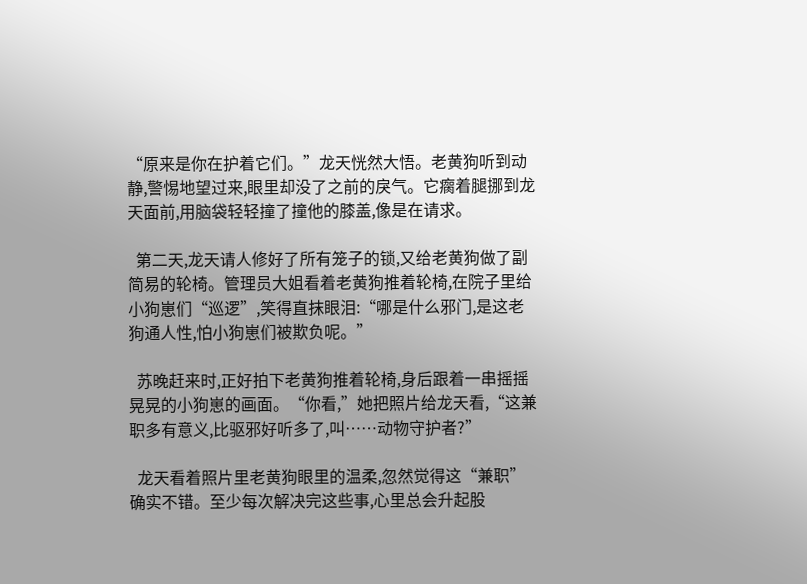“原来是你在护着它们。”龙天恍然大悟。老黄狗听到动静,警惕地望过来,眼里却没了之前的戾气。它瘸着腿挪到龙天面前,用脑袋轻轻撞了撞他的膝盖,像是在请求。

  第二天,龙天请人修好了所有笼子的锁,又给老黄狗做了副简易的轮椅。管理员大姐看着老黄狗推着轮椅,在院子里给小狗崽们“巡逻”,笑得直抹眼泪:“哪是什么邪门,是这老狗通人性,怕小狗崽们被欺负呢。”

  苏晚赶来时,正好拍下老黄狗推着轮椅,身后跟着一串摇摇晃晃的小狗崽的画面。“你看,”她把照片给龙天看,“这兼职多有意义,比驱邪好听多了,叫……动物守护者?”

  龙天看着照片里老黄狗眼里的温柔,忽然觉得这“兼职”确实不错。至少每次解决完这些事,心里总会升起股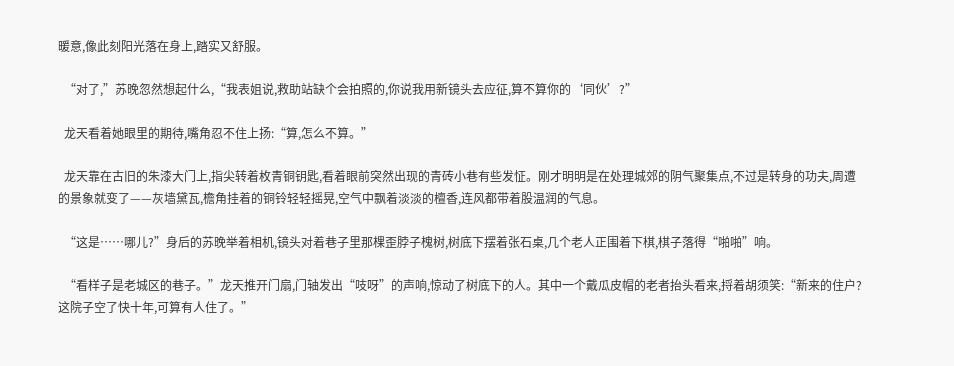暖意,像此刻阳光落在身上,踏实又舒服。

  “对了,”苏晚忽然想起什么,“我表姐说,救助站缺个会拍照的,你说我用新镜头去应征,算不算你的‘同伙’?”

  龙天看着她眼里的期待,嘴角忍不住上扬:“算,怎么不算。”

  龙天靠在古旧的朱漆大门上,指尖转着枚青铜钥匙,看着眼前突然出现的青砖小巷有些发怔。刚才明明是在处理城郊的阴气聚集点,不过是转身的功夫,周遭的景象就变了——灰墙黛瓦,檐角挂着的铜铃轻轻摇晃,空气中飘着淡淡的檀香,连风都带着股温润的气息。

  “这是……哪儿?”身后的苏晚举着相机,镜头对着巷子里那棵歪脖子槐树,树底下摆着张石桌,几个老人正围着下棋,棋子落得“啪啪”响。

  “看样子是老城区的巷子。”龙天推开门扇,门轴发出“吱呀”的声响,惊动了树底下的人。其中一个戴瓜皮帽的老者抬头看来,捋着胡须笑:“新来的住户?这院子空了快十年,可算有人住了。”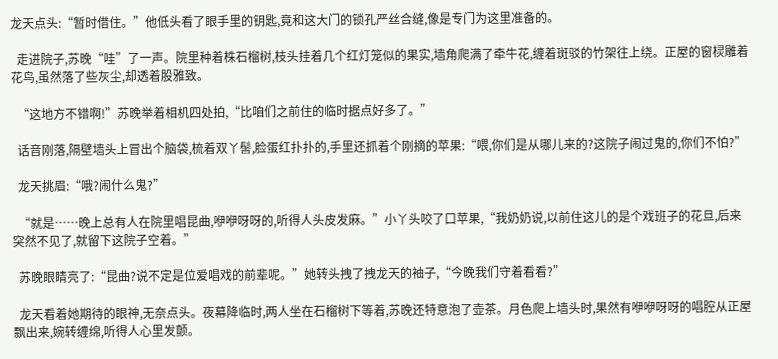龙天点头:“暂时借住。”他低头看了眼手里的钥匙,竟和这大门的锁孔严丝合缝,像是专门为这里准备的。

  走进院子,苏晚“哇”了一声。院里种着株石榴树,枝头挂着几个红灯笼似的果实,墙角爬满了牵牛花,缠着斑驳的竹架往上绕。正屋的窗棂雕着花鸟,虽然落了些灰尘,却透着股雅致。

  “这地方不错啊!”苏晚举着相机四处拍,“比咱们之前住的临时据点好多了。”

  话音刚落,隔壁墙头上冒出个脑袋,梳着双丫髻,脸蛋红扑扑的,手里还抓着个刚摘的苹果:“喂,你们是从哪儿来的?这院子闹过鬼的,你们不怕?”

  龙天挑眉:“哦?闹什么鬼?”

  “就是……晚上总有人在院里唱昆曲,咿咿呀呀的,听得人头皮发麻。”小丫头咬了口苹果,“我奶奶说,以前住这儿的是个戏班子的花旦,后来突然不见了,就留下这院子空着。”

  苏晚眼睛亮了:“昆曲?说不定是位爱唱戏的前辈呢。”她转头拽了拽龙天的袖子,“今晚我们守着看看?”

  龙天看着她期待的眼神,无奈点头。夜幕降临时,两人坐在石榴树下等着,苏晚还特意泡了壶茶。月色爬上墙头时,果然有咿咿呀呀的唱腔从正屋飘出来,婉转缠绵,听得人心里发颤。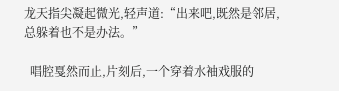龙天指尖凝起微光,轻声道:“出来吧,既然是邻居,总躲着也不是办法。”

  唱腔戛然而止,片刻后,一个穿着水袖戏服的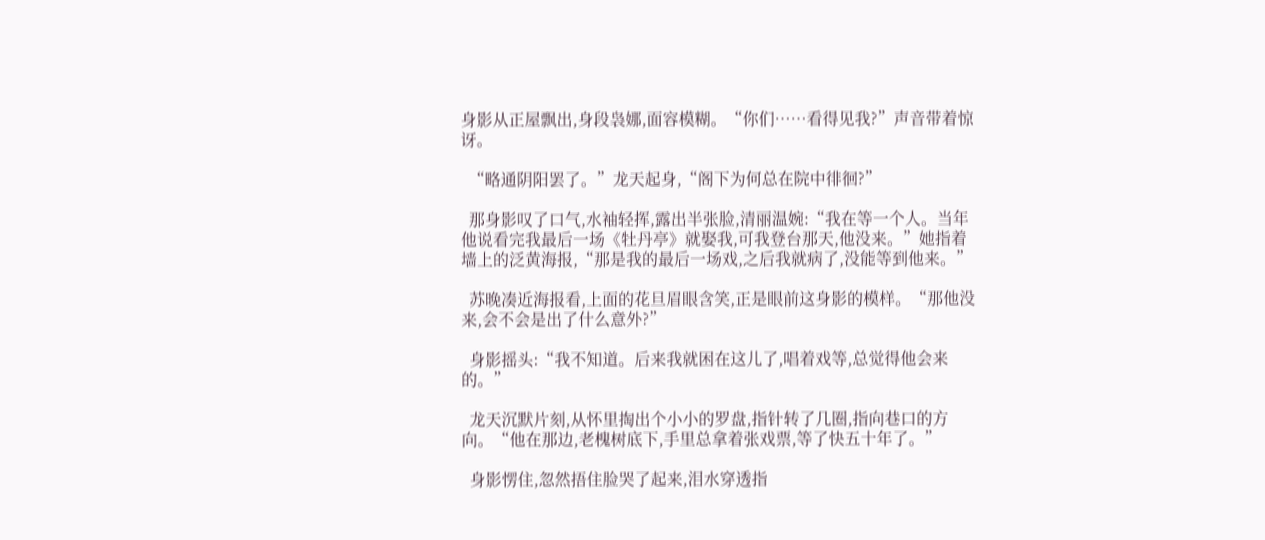身影从正屋飘出,身段袅娜,面容模糊。“你们……看得见我?”声音带着惊讶。

  “略通阴阳罢了。”龙天起身,“阁下为何总在院中徘徊?”

  那身影叹了口气,水袖轻挥,露出半张脸,清丽温婉:“我在等一个人。当年他说看完我最后一场《牡丹亭》就娶我,可我登台那天,他没来。”她指着墙上的泛黄海报,“那是我的最后一场戏,之后我就病了,没能等到他来。”

  苏晚凑近海报看,上面的花旦眉眼含笑,正是眼前这身影的模样。“那他没来,会不会是出了什么意外?”

  身影摇头:“我不知道。后来我就困在这儿了,唱着戏等,总觉得他会来的。”

  龙天沉默片刻,从怀里掏出个小小的罗盘,指针转了几圈,指向巷口的方向。“他在那边,老槐树底下,手里总拿着张戏票,等了快五十年了。”

  身影愣住,忽然捂住脸哭了起来,泪水穿透指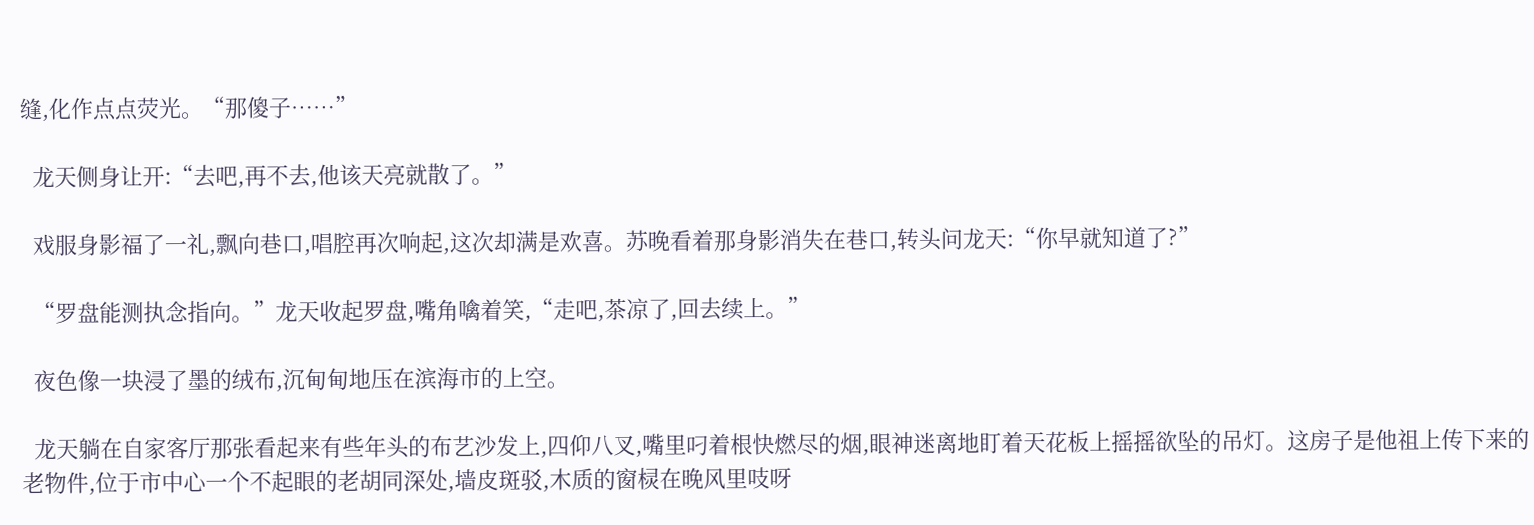缝,化作点点荧光。“那傻子……”

  龙天侧身让开:“去吧,再不去,他该天亮就散了。”

  戏服身影福了一礼,飘向巷口,唱腔再次响起,这次却满是欢喜。苏晚看着那身影消失在巷口,转头问龙天:“你早就知道了?”

  “罗盘能测执念指向。”龙天收起罗盘,嘴角噙着笑,“走吧,茶凉了,回去续上。”

  夜色像一块浸了墨的绒布,沉甸甸地压在滨海市的上空。

  龙天躺在自家客厅那张看起来有些年头的布艺沙发上,四仰八叉,嘴里叼着根快燃尽的烟,眼神迷离地盯着天花板上摇摇欲坠的吊灯。这房子是他祖上传下来的老物件,位于市中心一个不起眼的老胡同深处,墙皮斑驳,木质的窗棂在晚风里吱呀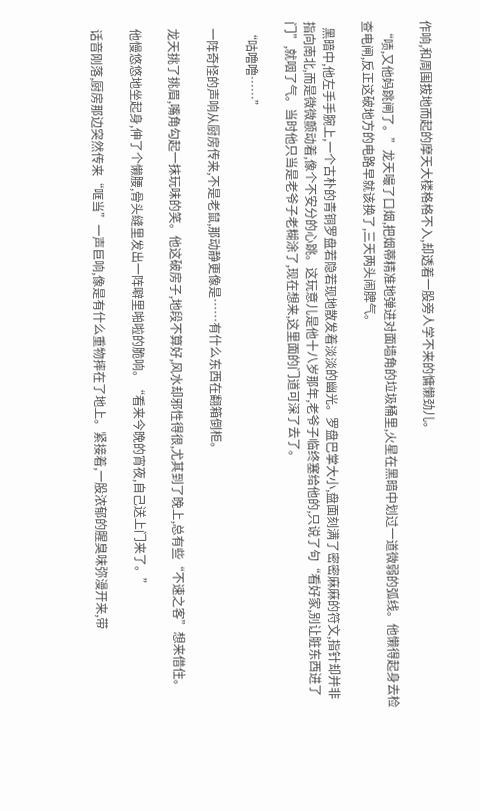作响,和周围拔地而起的摩天大楼格格不入,却透着一股旁人学不来的慵懒劲儿。

  “啧,又他妈跳闸了。”龙天嘬了口烟,把烟蒂精准地弹进对面墙角的垃圾桶里,火星在黑暗中划过一道微弱的弧线。他懒得起身去检查电闸,反正这破地方的电路早就该换了,三天两头闹脾气。

  黑暗中,他左手手腕上,一个古朴的青铜罗盘若隐若现地散发着淡淡的幽光。罗盘巴掌大小,盘面刻满了密密麻麻的符文,指针却并非指向南北,而是微微颤动着,像个不安分的心跳。这玩意儿是他十八岁那年,老爷子临终塞给他的,只说了句“看好家,别让脏东西进了门”,就咽了气。当时他只当是老爷子老糊涂了,现在想来,这里面的门道可深了去了。

  “咕噜噜……”

  一阵奇怪的声响从厨房传来,不是老鼠,那动静更像是……有什么东西在翻箱倒柜。

  龙天挑了挑眉,嘴角勾起一抹玩味的笑。他这破房子,地段不算好,风水却邪性得很,尤其到了晚上,总有些“不速之客”想来借住。

  他慢悠悠地坐起身,伸了个懒腰,骨头缝里发出一阵噼里啪啦的脆响。“看来今晚的宵夜,自己送上门来了。”

  话音刚落,厨房那边突然传来“哐当”一声巨响,像是有什么重物摔在了地上。紧接着,一股浓郁的腥臭味弥漫开来,带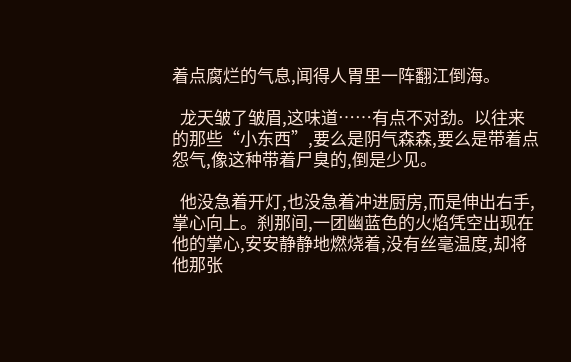着点腐烂的气息,闻得人胃里一阵翻江倒海。

  龙天皱了皱眉,这味道……有点不对劲。以往来的那些“小东西”,要么是阴气森森,要么是带着点怨气,像这种带着尸臭的,倒是少见。

  他没急着开灯,也没急着冲进厨房,而是伸出右手,掌心向上。刹那间,一团幽蓝色的火焰凭空出现在他的掌心,安安静静地燃烧着,没有丝毫温度,却将他那张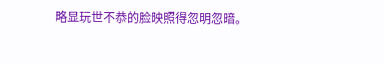略显玩世不恭的脸映照得忽明忽暗。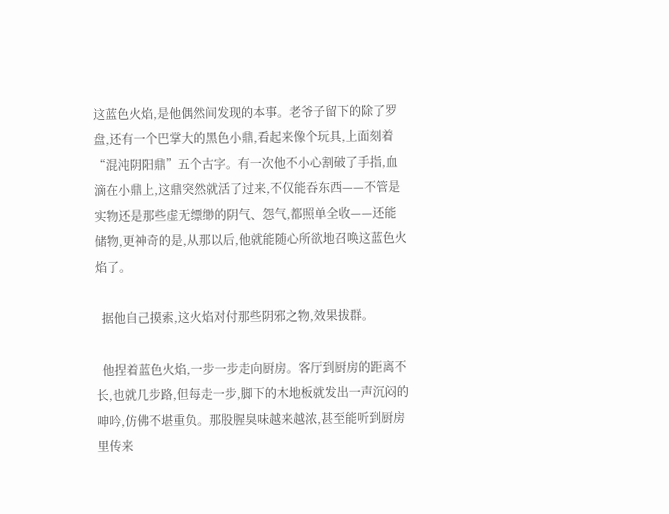这蓝色火焰,是他偶然间发现的本事。老爷子留下的除了罗盘,还有一个巴掌大的黑色小鼎,看起来像个玩具,上面刻着“混沌阴阳鼎”五个古字。有一次他不小心割破了手指,血滴在小鼎上,这鼎突然就活了过来,不仅能吞东西——不管是实物还是那些虚无缥缈的阴气、怨气,都照单全收——还能储物,更神奇的是,从那以后,他就能随心所欲地召唤这蓝色火焰了。

  据他自己摸索,这火焰对付那些阴邪之物,效果拔群。

  他捏着蓝色火焰,一步一步走向厨房。客厅到厨房的距离不长,也就几步路,但每走一步,脚下的木地板就发出一声沉闷的呻吟,仿佛不堪重负。那股腥臭味越来越浓,甚至能听到厨房里传来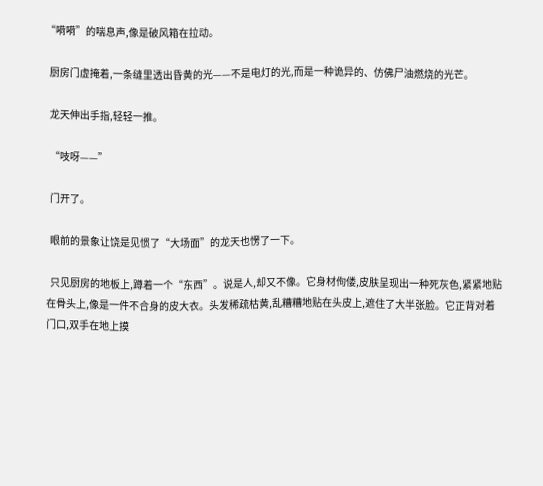“嗬嗬”的喘息声,像是破风箱在拉动。

  厨房门虚掩着,一条缝里透出昏黄的光——不是电灯的光,而是一种诡异的、仿佛尸油燃烧的光芒。

  龙天伸出手指,轻轻一推。

  “吱呀——”

  门开了。

  眼前的景象让饶是见惯了“大场面”的龙天也愣了一下。

  只见厨房的地板上,蹲着一个“东西”。说是人,却又不像。它身材佝偻,皮肤呈现出一种死灰色,紧紧地贴在骨头上,像是一件不合身的皮大衣。头发稀疏枯黄,乱糟糟地贴在头皮上,遮住了大半张脸。它正背对着门口,双手在地上摸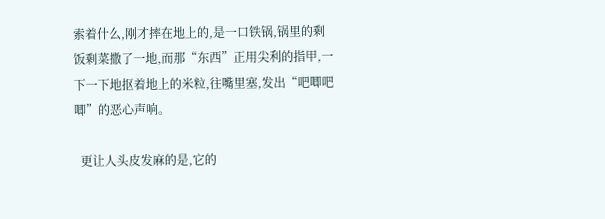索着什么,刚才摔在地上的,是一口铁锅,锅里的剩饭剩菜撒了一地,而那“东西”正用尖利的指甲,一下一下地抠着地上的米粒,往嘴里塞,发出“吧唧吧唧”的恶心声响。

  更让人头皮发麻的是,它的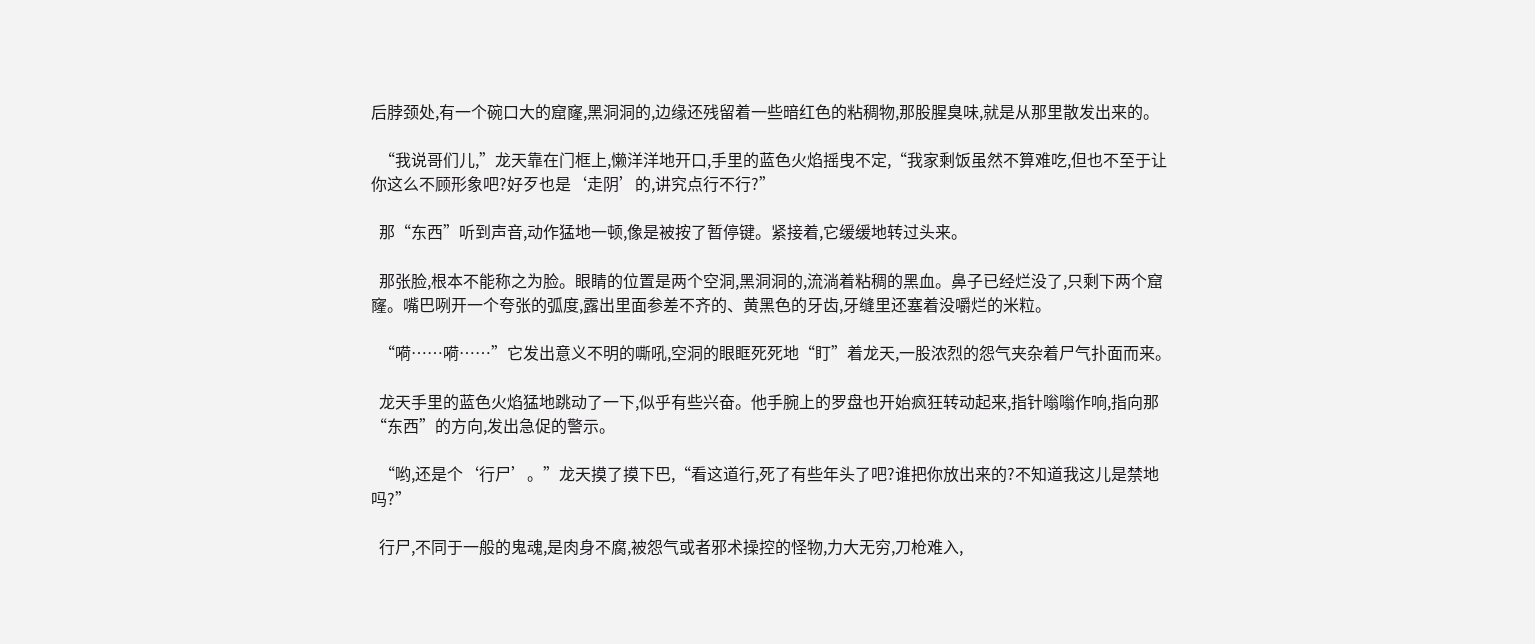后脖颈处,有一个碗口大的窟窿,黑洞洞的,边缘还残留着一些暗红色的粘稠物,那股腥臭味,就是从那里散发出来的。

  “我说哥们儿,”龙天靠在门框上,懒洋洋地开口,手里的蓝色火焰摇曳不定,“我家剩饭虽然不算难吃,但也不至于让你这么不顾形象吧?好歹也是‘走阴’的,讲究点行不行?”

  那“东西”听到声音,动作猛地一顿,像是被按了暂停键。紧接着,它缓缓地转过头来。

  那张脸,根本不能称之为脸。眼睛的位置是两个空洞,黑洞洞的,流淌着粘稠的黑血。鼻子已经烂没了,只剩下两个窟窿。嘴巴咧开一个夸张的弧度,露出里面参差不齐的、黄黑色的牙齿,牙缝里还塞着没嚼烂的米粒。

  “嗬……嗬……”它发出意义不明的嘶吼,空洞的眼眶死死地“盯”着龙天,一股浓烈的怨气夹杂着尸气扑面而来。

  龙天手里的蓝色火焰猛地跳动了一下,似乎有些兴奋。他手腕上的罗盘也开始疯狂转动起来,指针嗡嗡作响,指向那“东西”的方向,发出急促的警示。

  “哟,还是个‘行尸’。”龙天摸了摸下巴,“看这道行,死了有些年头了吧?谁把你放出来的?不知道我这儿是禁地吗?”

  行尸,不同于一般的鬼魂,是肉身不腐,被怨气或者邪术操控的怪物,力大无穷,刀枪难入,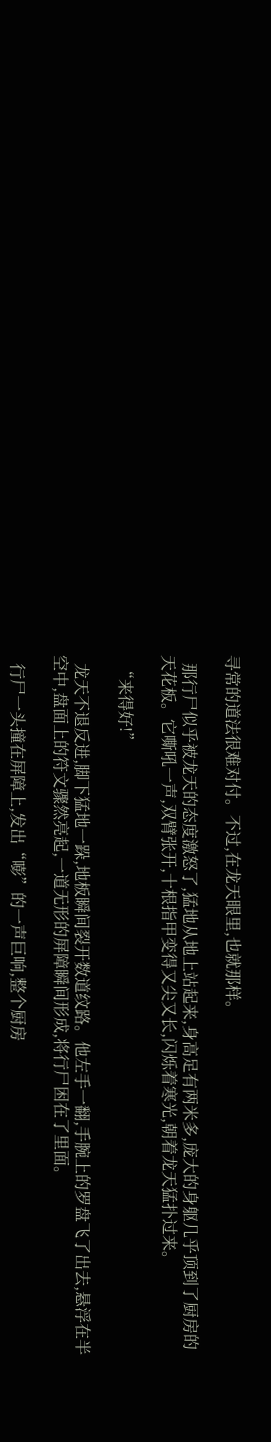寻常的道法很难对付。不过,在龙天眼里,也就那样。

  那行尸似乎被龙天的态度激怒了,猛地从地上站起来,身高足有两米多,庞大的身躯几乎顶到了厨房的天花板。它嘶吼一声,双臂张开,十根指甲变得又尖又长,闪烁着寒光,朝着龙天猛扑过来。

  “来得好!”

  龙天不退反进,脚下猛地一跺,地板瞬间裂开数道纹路。他左手一翻,手腕上的罗盘飞了出去,悬浮在半空中,盘面上的符文骤然亮起,一道无形的屏障瞬间形成,将行尸困在了里面。

  行尸一头撞在屏障上,发出“嘭”的一声巨响,整个厨房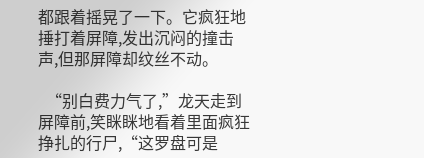都跟着摇晃了一下。它疯狂地捶打着屏障,发出沉闷的撞击声,但那屏障却纹丝不动。

  “别白费力气了,”龙天走到屏障前,笑眯眯地看着里面疯狂挣扎的行尸,“这罗盘可是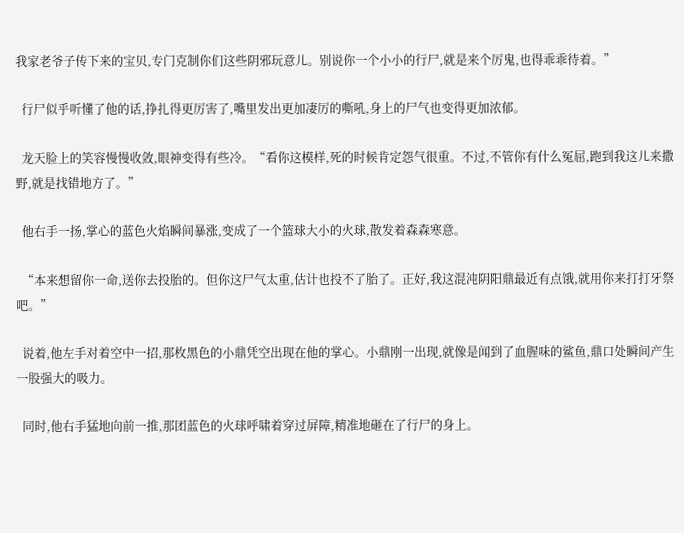我家老爷子传下来的宝贝,专门克制你们这些阴邪玩意儿。别说你一个小小的行尸,就是来个厉鬼,也得乖乖待着。”

  行尸似乎听懂了他的话,挣扎得更厉害了,嘴里发出更加凄厉的嘶吼,身上的尸气也变得更加浓郁。

  龙天脸上的笑容慢慢收敛,眼神变得有些冷。“看你这模样,死的时候肯定怨气很重。不过,不管你有什么冤屈,跑到我这儿来撒野,就是找错地方了。”

  他右手一扬,掌心的蓝色火焰瞬间暴涨,变成了一个篮球大小的火球,散发着森森寒意。

  “本来想留你一命,送你去投胎的。但你这尸气太重,估计也投不了胎了。正好,我这混沌阴阳鼎最近有点饿,就用你来打打牙祭吧。”

  说着,他左手对着空中一招,那枚黑色的小鼎凭空出现在他的掌心。小鼎刚一出现,就像是闻到了血腥味的鲨鱼,鼎口处瞬间产生一股强大的吸力。

  同时,他右手猛地向前一推,那团蓝色的火球呼啸着穿过屏障,精准地砸在了行尸的身上。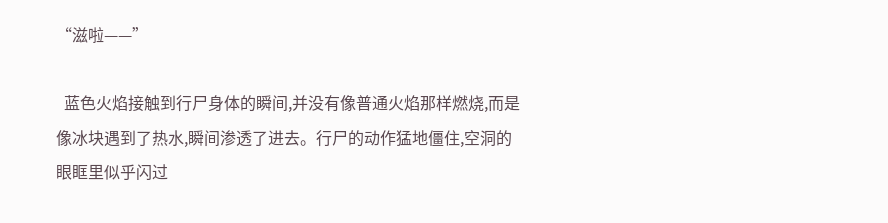“滋啦——”

  蓝色火焰接触到行尸身体的瞬间,并没有像普通火焰那样燃烧,而是像冰块遇到了热水,瞬间渗透了进去。行尸的动作猛地僵住,空洞的眼眶里似乎闪过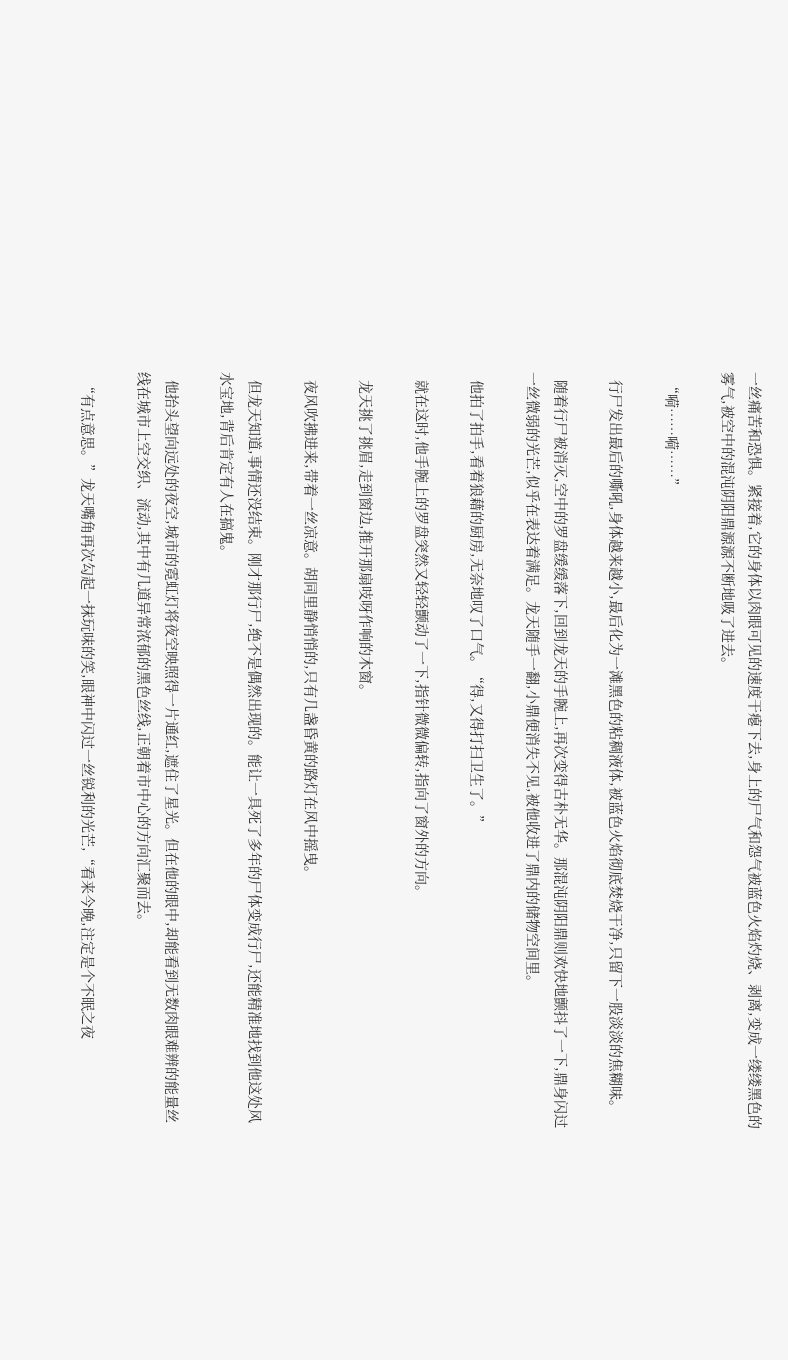一丝痛苦和恐惧。紧接着,它的身体以肉眼可见的速度干瘪下去,身上的尸气和怨气被蓝色火焰灼烧、剥离,变成一缕缕黑色的雾气,被空中的混沌阴阳鼎源源不断地吸了进去。

  “嗬……嗬……”

  行尸发出最后的嘶吼,身体越来越小,最后化为一滩黑色的粘稠液体,被蓝色火焰彻底焚烧干净,只留下一股淡淡的焦糊味。

  随着行尸被消灭,空中的罗盘缓缓落下,回到龙天的手腕上,再次变得古朴无华。那混沌阴阳鼎则欢快地颤抖了一下,鼎身闪过一丝微弱的光芒,似乎在表达着满足。龙天随手一翻,小鼎便消失不见,被他收进了鼎内的储物空间里。

  他拍了拍手,看着狼藉的厨房,无奈地叹了口气。“得,又得打扫卫生了。”

  就在这时,他手腕上的罗盘突然又轻轻颤动了一下,指针微微偏转,指向了窗外的方向。

  龙天挑了挑眉,走到窗边,推开那扇吱呀作响的木窗。

  夜风吹拂进来,带着一丝凉意。胡同里静悄悄的,只有几盏昏黄的路灯在风中摇曳。

  但龙天知道,事情还没结束。刚才那行尸,绝不是偶然出现的。能让一具死了多年的尸体变成行尸,还能精准地找到他这处风水宝地,背后肯定有人在搞鬼。

  他抬头望向远处的夜空,城市的霓虹灯将夜空映照得一片通红,遮住了星光。但在他的眼中,却能看到无数肉眼难辨的能量丝线在城市上空交织、流动,其中有几道异常浓郁的黑色丝线,正朝着市中心的方向汇聚而去。

  “有点意思。”龙天嘴角再次勾起一抹玩味的笑,眼神中闪过一丝锐利的光芒,“看来今晚,注定是个不眠之夜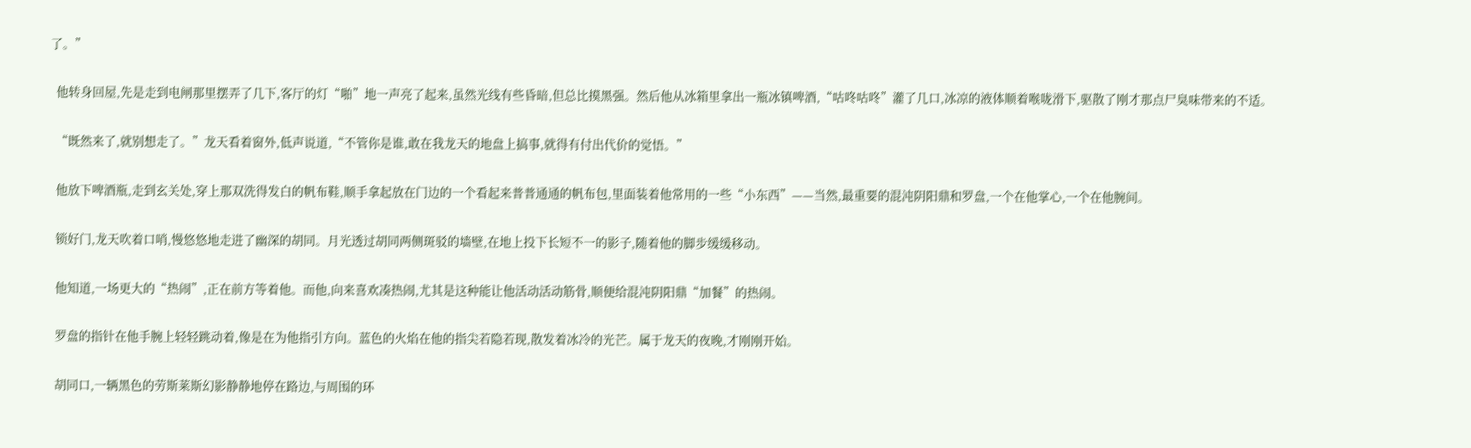了。”

  他转身回屋,先是走到电闸那里摆弄了几下,客厅的灯“啪”地一声亮了起来,虽然光线有些昏暗,但总比摸黑强。然后他从冰箱里拿出一瓶冰镇啤酒,“咕咚咕咚”灌了几口,冰凉的液体顺着喉咙滑下,驱散了刚才那点尸臭味带来的不适。

  “既然来了,就别想走了。”龙天看着窗外,低声说道,“不管你是谁,敢在我龙天的地盘上搞事,就得有付出代价的觉悟。”

  他放下啤酒瓶,走到玄关处,穿上那双洗得发白的帆布鞋,顺手拿起放在门边的一个看起来普普通通的帆布包,里面装着他常用的一些“小东西”——当然,最重要的混沌阴阳鼎和罗盘,一个在他掌心,一个在他腕间。

  锁好门,龙天吹着口哨,慢悠悠地走进了幽深的胡同。月光透过胡同两侧斑驳的墙壁,在地上投下长短不一的影子,随着他的脚步缓缓移动。

  他知道,一场更大的“热闹”,正在前方等着他。而他,向来喜欢凑热闹,尤其是这种能让他活动活动筋骨,顺便给混沌阴阳鼎“加餐”的热闹。

  罗盘的指针在他手腕上轻轻跳动着,像是在为他指引方向。蓝色的火焰在他的指尖若隐若现,散发着冰冷的光芒。属于龙天的夜晚,才刚刚开始。

  胡同口,一辆黑色的劳斯莱斯幻影静静地停在路边,与周围的环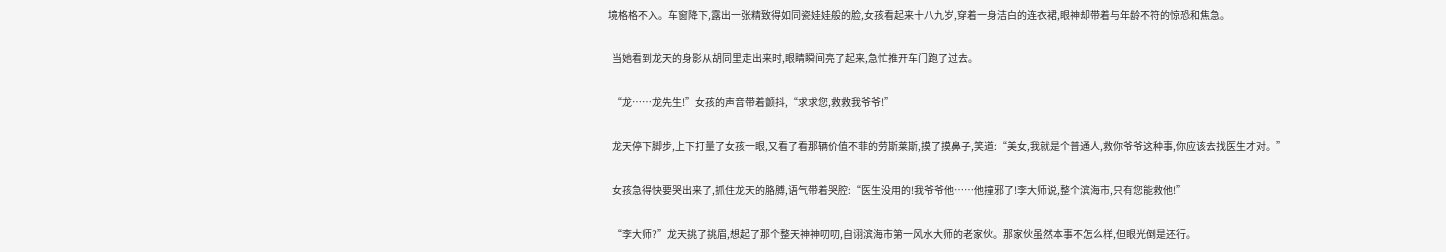境格格不入。车窗降下,露出一张精致得如同瓷娃娃般的脸,女孩看起来十八九岁,穿着一身洁白的连衣裙,眼神却带着与年龄不符的惊恐和焦急。

  当她看到龙天的身影从胡同里走出来时,眼睛瞬间亮了起来,急忙推开车门跑了过去。

  “龙……龙先生!”女孩的声音带着颤抖,“求求您,救救我爷爷!”

  龙天停下脚步,上下打量了女孩一眼,又看了看那辆价值不菲的劳斯莱斯,摸了摸鼻子,笑道:“美女,我就是个普通人,救你爷爷这种事,你应该去找医生才对。”

  女孩急得快要哭出来了,抓住龙天的胳膊,语气带着哭腔:“医生没用的!我爷爷他……他撞邪了!李大师说,整个滨海市,只有您能救他!”

  “李大师?”龙天挑了挑眉,想起了那个整天神神叨叨,自诩滨海市第一风水大师的老家伙。那家伙虽然本事不怎么样,但眼光倒是还行。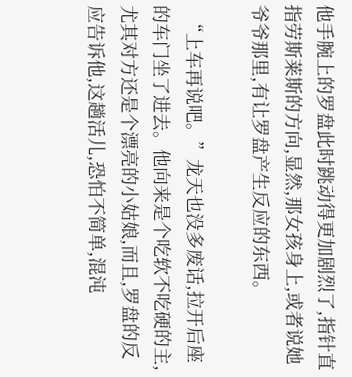他手腕上的罗盘此时跳动得更加剧烈了,指针直指劳斯莱斯的方向,显然,那女孩身上,或者说她爷爷那里,有让罗盘产生反应的东西。

  “上车再说吧。”龙天也没多废话,拉开后座的车门坐了进去。他向来是个吃软不吃硬的主,尤其对方还是个漂亮的小姑娘,而且,罗盘的反应告诉他,这趟活儿,恐怕不简单,混沌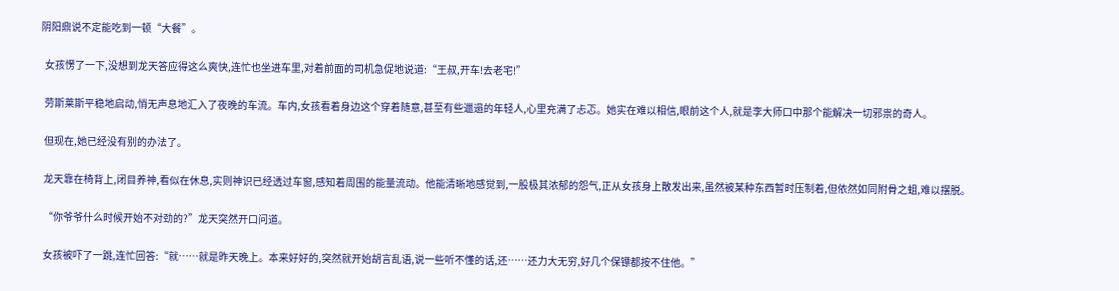阴阳鼎说不定能吃到一顿“大餐”。

  女孩愣了一下,没想到龙天答应得这么爽快,连忙也坐进车里,对着前面的司机急促地说道:“王叔,开车!去老宅!”

  劳斯莱斯平稳地启动,悄无声息地汇入了夜晚的车流。车内,女孩看着身边这个穿着随意,甚至有些邋遢的年轻人,心里充满了忐忑。她实在难以相信,眼前这个人,就是李大师口中那个能解决一切邪祟的奇人。

  但现在,她已经没有别的办法了。

  龙天靠在椅背上,闭目养神,看似在休息,实则神识已经透过车窗,感知着周围的能量流动。他能清晰地感觉到,一股极其浓郁的怨气,正从女孩身上散发出来,虽然被某种东西暂时压制着,但依然如同附骨之蛆,难以摆脱。

  “你爷爷什么时候开始不对劲的?”龙天突然开口问道。

  女孩被吓了一跳,连忙回答:“就……就是昨天晚上。本来好好的,突然就开始胡言乱语,说一些听不懂的话,还……还力大无穷,好几个保镖都按不住他。”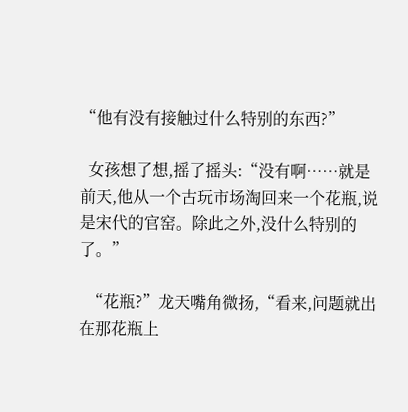“他有没有接触过什么特别的东西?”

  女孩想了想,摇了摇头:“没有啊……就是前天,他从一个古玩市场淘回来一个花瓶,说是宋代的官窑。除此之外,没什么特别的了。”

  “花瓶?”龙天嘴角微扬,“看来,问题就出在那花瓶上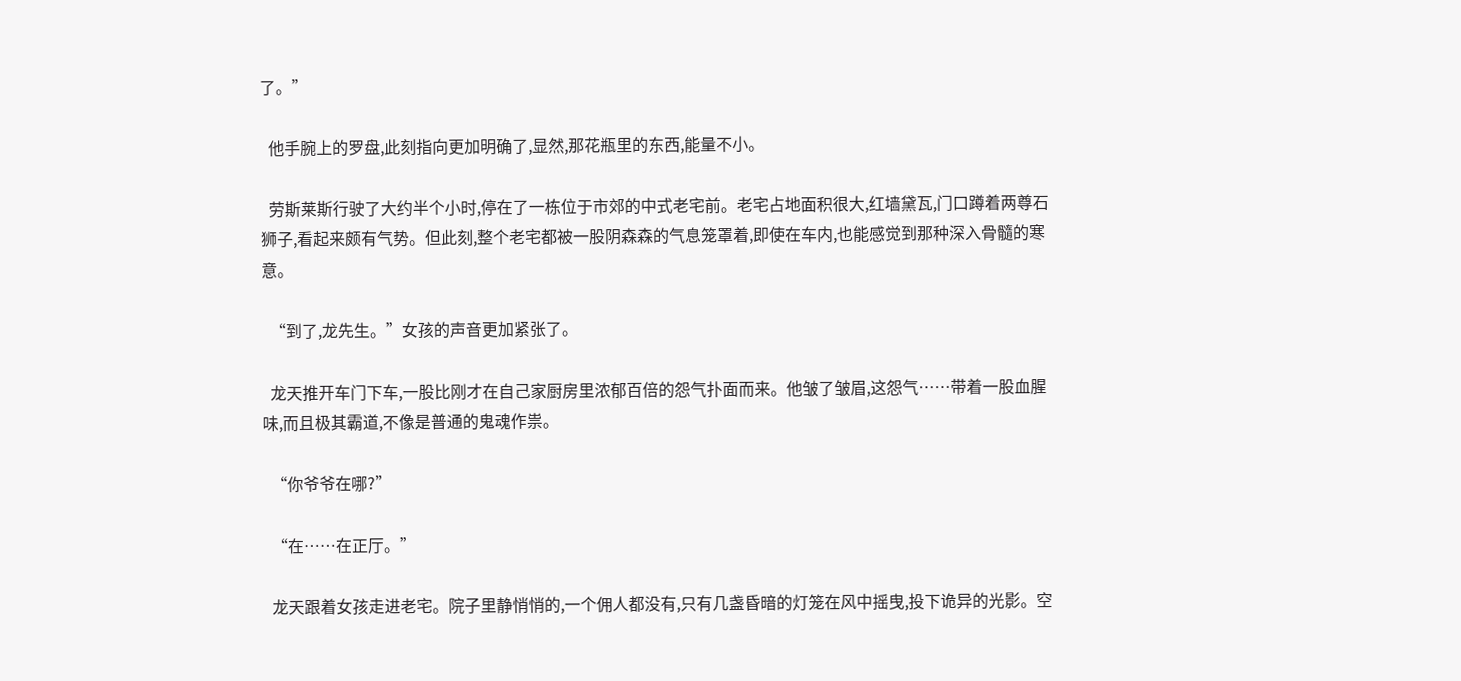了。”

  他手腕上的罗盘,此刻指向更加明确了,显然,那花瓶里的东西,能量不小。

  劳斯莱斯行驶了大约半个小时,停在了一栋位于市郊的中式老宅前。老宅占地面积很大,红墙黛瓦,门口蹲着两尊石狮子,看起来颇有气势。但此刻,整个老宅都被一股阴森森的气息笼罩着,即使在车内,也能感觉到那种深入骨髓的寒意。

  “到了,龙先生。”女孩的声音更加紧张了。

  龙天推开车门下车,一股比刚才在自己家厨房里浓郁百倍的怨气扑面而来。他皱了皱眉,这怨气……带着一股血腥味,而且极其霸道,不像是普通的鬼魂作祟。

  “你爷爷在哪?”

  “在……在正厅。”

  龙天跟着女孩走进老宅。院子里静悄悄的,一个佣人都没有,只有几盏昏暗的灯笼在风中摇曳,投下诡异的光影。空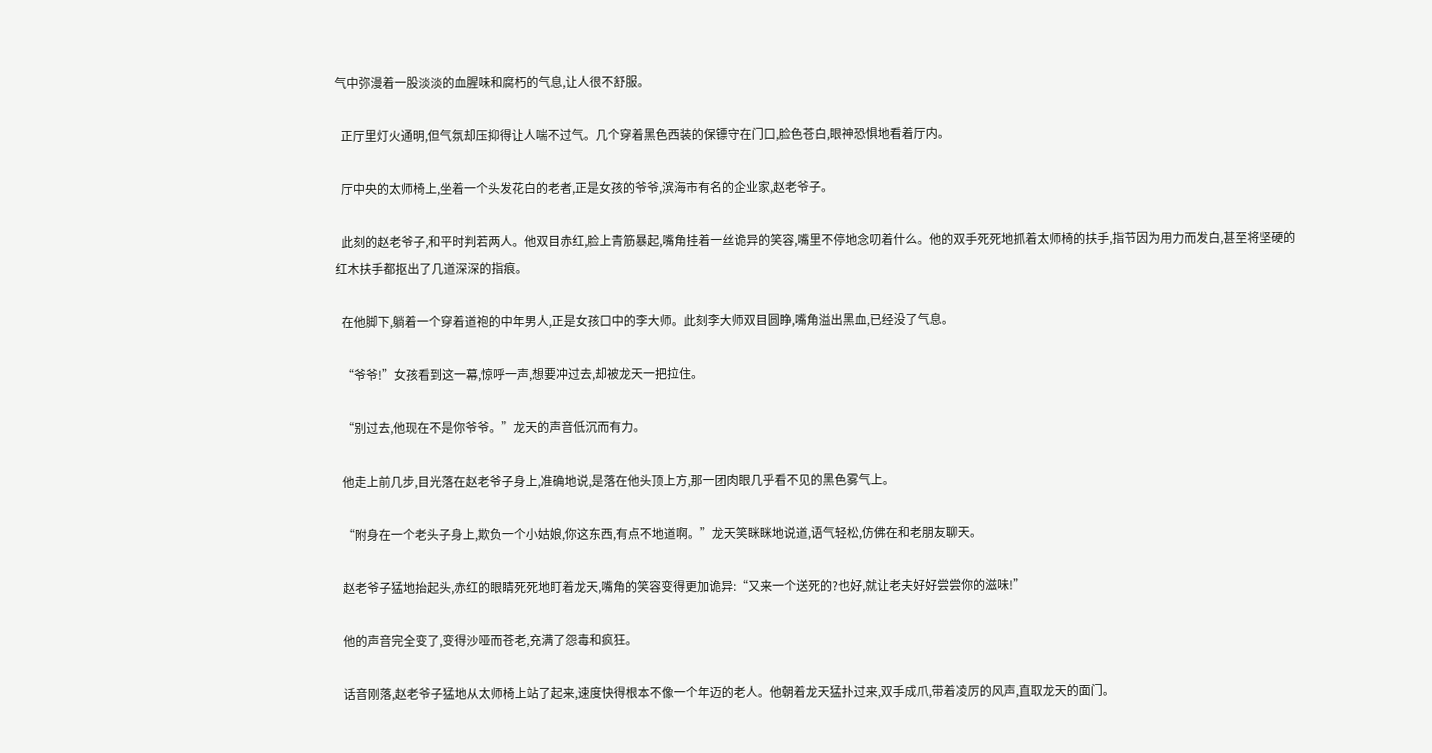气中弥漫着一股淡淡的血腥味和腐朽的气息,让人很不舒服。

  正厅里灯火通明,但气氛却压抑得让人喘不过气。几个穿着黑色西装的保镖守在门口,脸色苍白,眼神恐惧地看着厅内。

  厅中央的太师椅上,坐着一个头发花白的老者,正是女孩的爷爷,滨海市有名的企业家,赵老爷子。

  此刻的赵老爷子,和平时判若两人。他双目赤红,脸上青筋暴起,嘴角挂着一丝诡异的笑容,嘴里不停地念叨着什么。他的双手死死地抓着太师椅的扶手,指节因为用力而发白,甚至将坚硬的红木扶手都抠出了几道深深的指痕。

  在他脚下,躺着一个穿着道袍的中年男人,正是女孩口中的李大师。此刻李大师双目圆睁,嘴角溢出黑血,已经没了气息。

  “爷爷!”女孩看到这一幕,惊呼一声,想要冲过去,却被龙天一把拉住。

  “别过去,他现在不是你爷爷。”龙天的声音低沉而有力。

  他走上前几步,目光落在赵老爷子身上,准确地说,是落在他头顶上方,那一团肉眼几乎看不见的黑色雾气上。

  “附身在一个老头子身上,欺负一个小姑娘,你这东西,有点不地道啊。”龙天笑眯眯地说道,语气轻松,仿佛在和老朋友聊天。

  赵老爷子猛地抬起头,赤红的眼睛死死地盯着龙天,嘴角的笑容变得更加诡异:“又来一个送死的?也好,就让老夫好好尝尝你的滋味!”

  他的声音完全变了,变得沙哑而苍老,充满了怨毒和疯狂。

  话音刚落,赵老爷子猛地从太师椅上站了起来,速度快得根本不像一个年迈的老人。他朝着龙天猛扑过来,双手成爪,带着凌厉的风声,直取龙天的面门。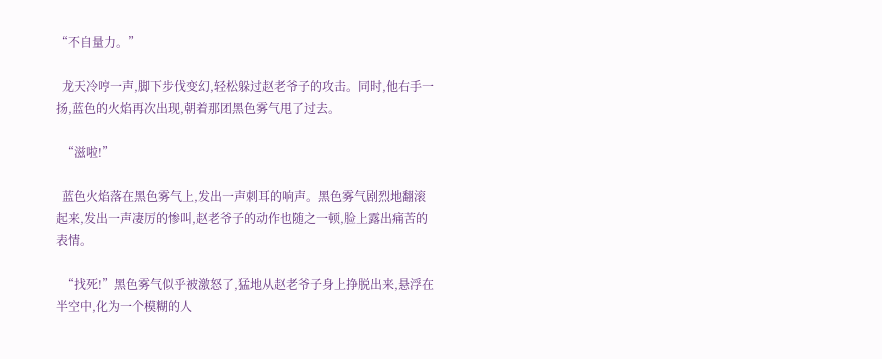“不自量力。”

  龙天冷哼一声,脚下步伐变幻,轻松躲过赵老爷子的攻击。同时,他右手一扬,蓝色的火焰再次出现,朝着那团黑色雾气甩了过去。

  “滋啦!”

  蓝色火焰落在黑色雾气上,发出一声刺耳的响声。黑色雾气剧烈地翻滚起来,发出一声凄厉的惨叫,赵老爷子的动作也随之一顿,脸上露出痛苦的表情。

  “找死!”黑色雾气似乎被激怒了,猛地从赵老爷子身上挣脱出来,悬浮在半空中,化为一个模糊的人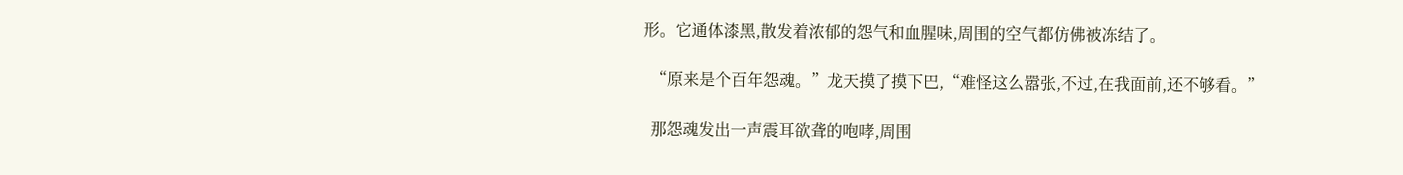形。它通体漆黑,散发着浓郁的怨气和血腥味,周围的空气都仿佛被冻结了。

  “原来是个百年怨魂。”龙天摸了摸下巴,“难怪这么嚣张,不过,在我面前,还不够看。”

  那怨魂发出一声震耳欲聋的咆哮,周围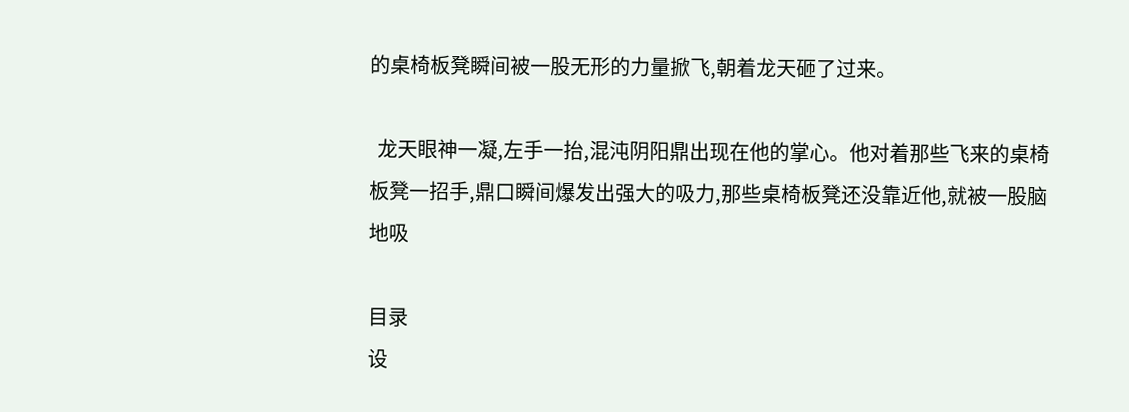的桌椅板凳瞬间被一股无形的力量掀飞,朝着龙天砸了过来。

  龙天眼神一凝,左手一抬,混沌阴阳鼎出现在他的掌心。他对着那些飞来的桌椅板凳一招手,鼎口瞬间爆发出强大的吸力,那些桌椅板凳还没靠近他,就被一股脑地吸

目录
设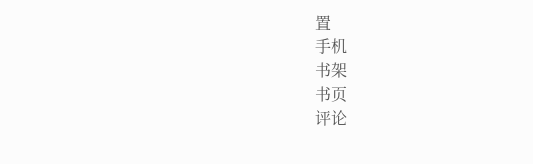置
手机
书架
书页
评论